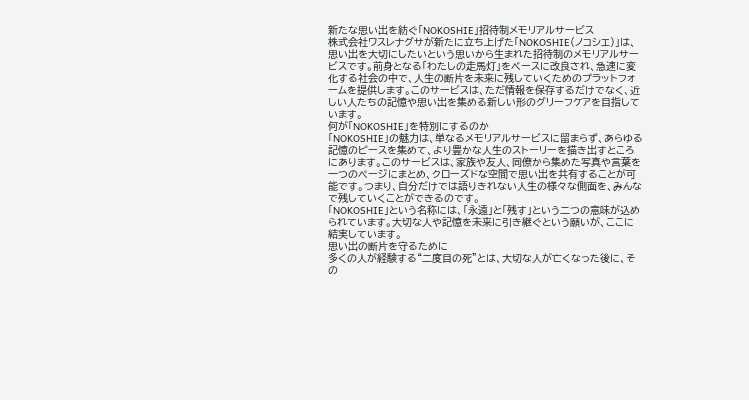新たな思い出を紡ぐ「NOKOSHIE」招待制メモリアルサービス
株式会社ワスレナグサが新たに立ち上げた「NOKOSHIE(ノコシエ)」は、思い出を大切にしたいという思いから生まれた招待制のメモリアルサービスです。前身となる「わたしの走馬灯」をベースに改良され、急速に変化する社会の中で、人生の断片を未来に残していくためのプラットフォームを提供します。このサービスは、ただ情報を保存するだけでなく、近しい人たちの記憶や思い出を集める新しい形のグリーフケアを目指しています。
何が「NOKOSHIE」を特別にするのか
「NOKOSHIE」の魅力は、単なるメモリアルサービスに留まらず、あらゆる記憶のピースを集めて、より豊かな人生のストーリーを描き出すところにあります。このサービスは、家族や友人、同僚から集めた写真や言葉を一つのページにまとめ、クローズドな空間で思い出を共有することが可能です。つまり、自分だけでは語りきれない人生の様々な側面を、みんなで残していくことができるのです。
「NOKOSHIE」という名称には、「永遠」と「残す」という二つの意味が込められています。大切な人や記憶を未来に引き継ぐという願いが、ここに結実しています。
思い出の断片を守るために
多くの人が経験する“二度目の死”とは、大切な人が亡くなった後に、その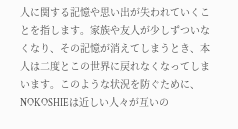人に関する記憶や思い出が失われていくことを指します。家族や友人が少しずついなくなり、その記憶が消えてしまうとき、本人は二度とこの世界に戻れなくなってしまいます。このような状況を防ぐために、NOKOSHIEは近しい人々が互いの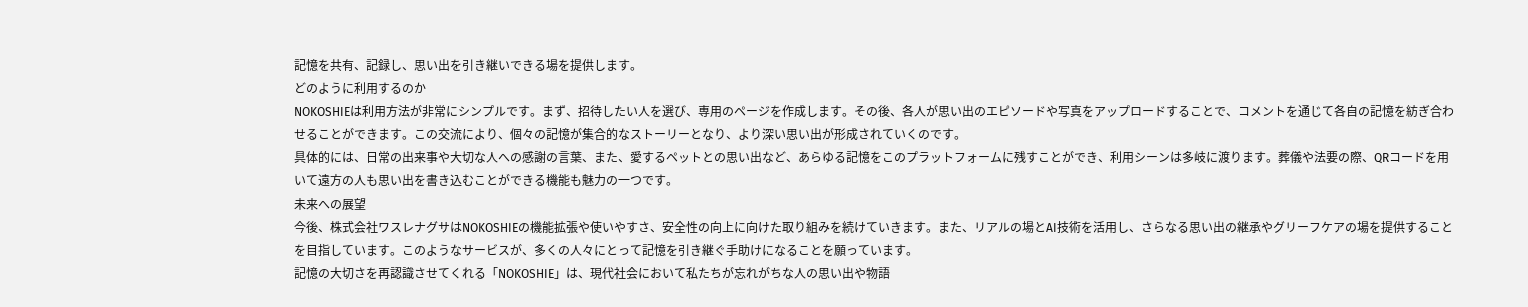記憶を共有、記録し、思い出を引き継いできる場を提供します。
どのように利用するのか
NOKOSHIEは利用方法が非常にシンプルです。まず、招待したい人を選び、専用のページを作成します。その後、各人が思い出のエピソードや写真をアップロードすることで、コメントを通じて各自の記憶を紡ぎ合わせることができます。この交流により、個々の記憶が集合的なストーリーとなり、より深い思い出が形成されていくのです。
具体的には、日常の出来事や大切な人への感謝の言葉、また、愛するペットとの思い出など、あらゆる記憶をこのプラットフォームに残すことができ、利用シーンは多岐に渡ります。葬儀や法要の際、QRコードを用いて遠方の人も思い出を書き込むことができる機能も魅力の一つです。
未来への展望
今後、株式会社ワスレナグサはNOKOSHIEの機能拡張や使いやすさ、安全性の向上に向けた取り組みを続けていきます。また、リアルの場とAI技術を活用し、さらなる思い出の継承やグリーフケアの場を提供することを目指しています。このようなサービスが、多くの人々にとって記憶を引き継ぐ手助けになることを願っています。
記憶の大切さを再認識させてくれる「NOKOSHIE」は、現代社会において私たちが忘れがちな人の思い出や物語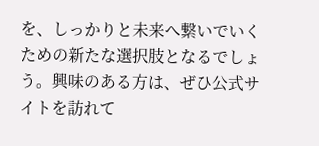を、しっかりと未来へ繋いでいくための新たな選択肢となるでしょう。興味のある方は、ぜひ公式サイトを訪れて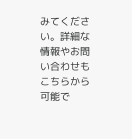みてください。詳細な情報やお問い合わせもこちらから可能で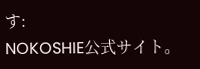す:
NOKOSHIE公式サイト。